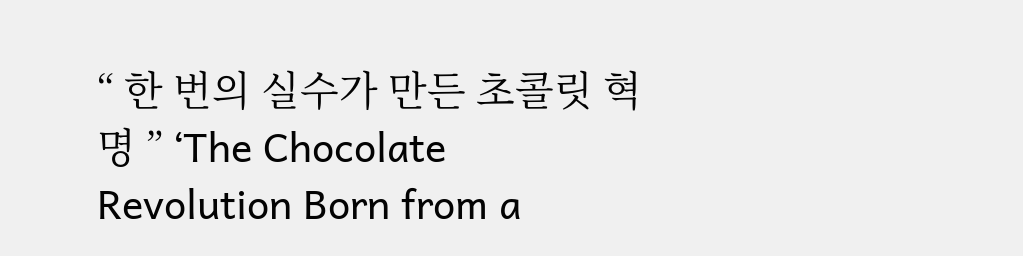“ 한 번의 실수가 만든 초콜릿 혁명 ” ‘The Chocolate Revolution Born from a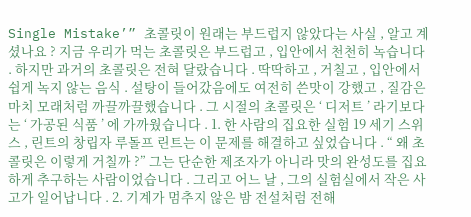Single Mistake’” 초콜릿이 원래는 부드럽지 않았다는 사실 , 알고 계셨나요 ? 지금 우리가 먹는 초콜릿은 부드럽고 , 입안에서 천천히 녹습니다 . 하지만 과거의 초콜릿은 전혀 달랐습니다 . 딱딱하고 , 거칠고 , 입안에서 쉽게 녹지 않는 음식 . 설탕이 들어갔음에도 여전히 쓴맛이 강했고 , 질감은 마치 모래처럼 까끌까끌했습니다 . 그 시절의 초콜릿은 ‘ 디저트 ’ 라기보다는 ‘ 가공된 식품 ’ 에 가까웠습니다 . 1. 한 사람의 집요한 실험 19 세기 스위스 , 린트의 창립자 루돌프 린트는 이 문제를 해결하고 싶었습니다 . “ 왜 초콜릿은 이렇게 거칠까 ?” 그는 단순한 제조자가 아니라 맛의 완성도를 집요하게 추구하는 사람이었습니다 . 그리고 어느 날 , 그의 실험실에서 작은 사고가 일어납니다 . 2. 기계가 멈추지 않은 밤 전설처럼 전해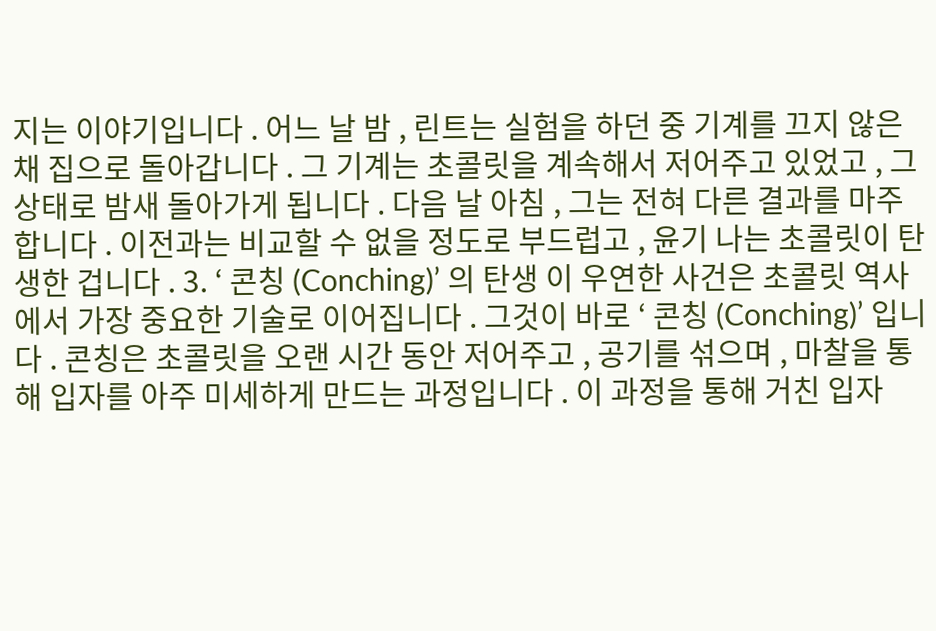지는 이야기입니다 . 어느 날 밤 , 린트는 실험을 하던 중 기계를 끄지 않은 채 집으로 돌아갑니다 . 그 기계는 초콜릿을 계속해서 저어주고 있었고 , 그 상태로 밤새 돌아가게 됩니다 . 다음 날 아침 , 그는 전혀 다른 결과를 마주합니다 . 이전과는 비교할 수 없을 정도로 부드럽고 , 윤기 나는 초콜릿이 탄생한 겁니다 . 3. ‘ 콘칭 (Conching)’ 의 탄생 이 우연한 사건은 초콜릿 역사에서 가장 중요한 기술로 이어집니다 . 그것이 바로 ‘ 콘칭 (Conching)’ 입니다 . 콘칭은 초콜릿을 오랜 시간 동안 저어주고 , 공기를 섞으며 , 마찰을 통해 입자를 아주 미세하게 만드는 과정입니다 . 이 과정을 통해 거친 입자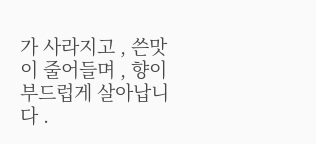가 사라지고 , 쓴맛이 줄어들며 , 향이 부드럽게 살아납니다 .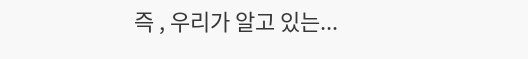즉 , 우리가 알고 있는...